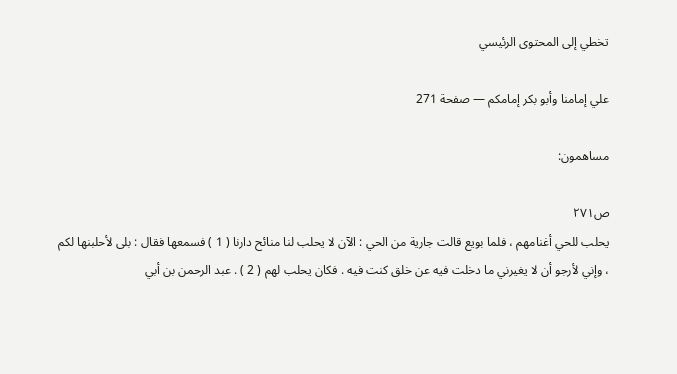تخطي إلى المحتوى الرئيسي

علي إمامنا وأبو بكر إمامكم — صفحة 271

مساهمون:

ص٢٧١
يحلب للحي أغنامهم ، فلما بويع قالت جارية من الحي : الآن لا يحلب لنا منائح دارنا ( 1 ) فسمعها فقال : بلى لأحلبنها لكم ، وإني لأرجو أن لا يغيرني ما دخلت فيه عن خلق كنت فيه . فكان يحلب لهم ( 2 ) . عبد الرحمن بن أبي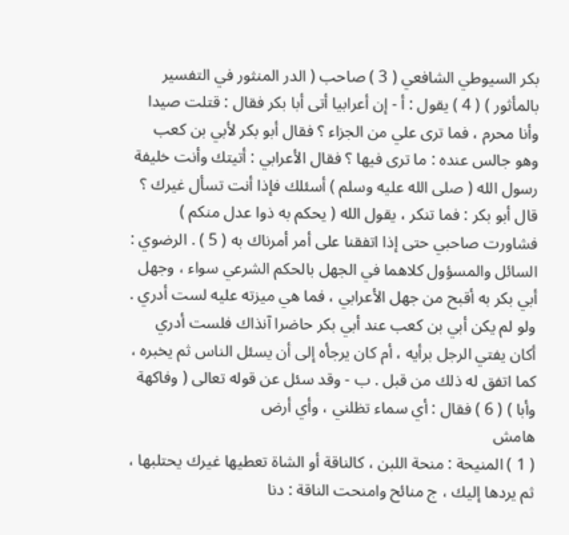بكر السيوطي الشافعي ( 3 ) صاحب ( الدر المنثور في التفسير بالمأثور ) ( 4 ) يقول : أ - إن أعرابيا أتى أبا بكر فقال : قتلت صيدا وأنا محرم ، فما ترى علي من الجزاء ؟ فقال أبو بكر لأبي بن كعب وهو جالس عنده : ما ترى فيها ؟ فقال الأعرابي : أتيتك وأنت خليفة رسول الله ( صلى الله عليه وسلم ) أسئلك فإذا أنت تسأل غيرك ؟ قال أبو بكر : فما تنكر ، يقول الله ( يحكم به ذوا عدل منكم ) فشاورت صاحبي حتى إذا اتفقنا على أمر أمرناك به ( 5 ) . الرضوي : السائل والمسؤول كلاهما في الجهل بالحكم الشرعي سواء ، وجهل أبي بكر به أقبح من جهل الأعرابي ، فما هي ميزته عليه لست أدري . ولو لم يكن أبي بن كعب عند أبي بكر حاضرا آنذاك فلست أدري أكان يفتي الرجل برأيه ، أم كان يرجأه إلى أن يسئل الناس ثم يخبره ، كما اتفق له ذلك من قبل . ب - وقد سئل عن قوله تعالى ( وفاكهة وأبا ) ( 6 ) فقال : أي سماء تظلني ، وأي أرض
هامش
( 1 ) المنيحة : منحة اللبن ، كالناقة أو الشاة تعطيها غيرك يحتلبها ، ثم يردها إليك ، ج منائح وامنحت الناقة : دنا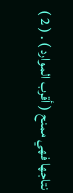نتاجها فهي ممنح ( أقرب الموارد ) . ( 2 )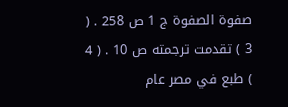صفوة الصفوة ج 1 ص 258 . ( 3 ) تقدمت ترجمته ص 10 . ( 4 ) طبع في مصر عام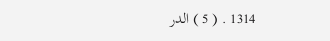1314 . ( 5 ) الدر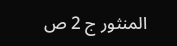المنثور ج 2 ص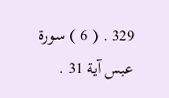329 . ( 6 ) سورة عبس آية 31 .